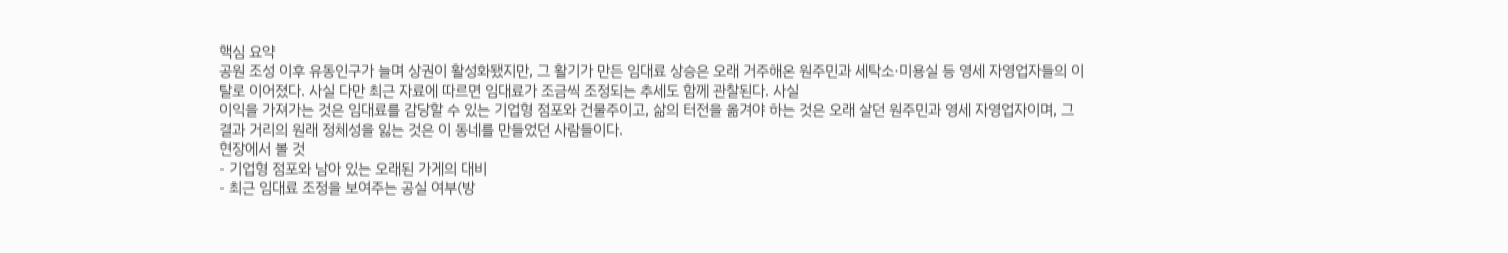핵심 요약
공원 조성 이후 유동인구가 늘며 상권이 활성화됐지만, 그 활기가 만든 임대료 상승은 오래 거주해온 원주민과 세탁소·미용실 등 영세 자영업자들의 이탈로 이어졌다. 사실 다만 최근 자료에 따르면 임대료가 조금씩 조정되는 추세도 함께 관찰된다. 사실
이익을 가져가는 것은 임대료를 감당할 수 있는 기업형 점포와 건물주이고, 삶의 터전을 옮겨야 하는 것은 오래 살던 원주민과 영세 자영업자이며, 그 결과 거리의 원래 정체성을 잃는 것은 이 동네를 만들었던 사람들이다.
현장에서 볼 것
- 기업형 점포와 남아 있는 오래된 가게의 대비
- 최근 임대료 조정을 보여주는 공실 여부(방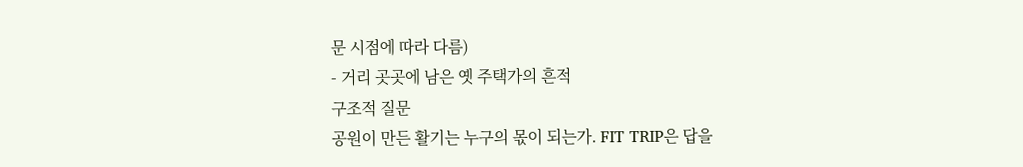문 시점에 따라 다름)
- 거리 곳곳에 남은 옛 주택가의 흔적
구조적 질문
공원이 만든 활기는 누구의 몫이 되는가. FIT TRIP은 답을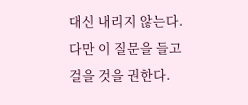대신 내리지 않는다. 다만 이 질문을 들고 걸을 것을 권한다.